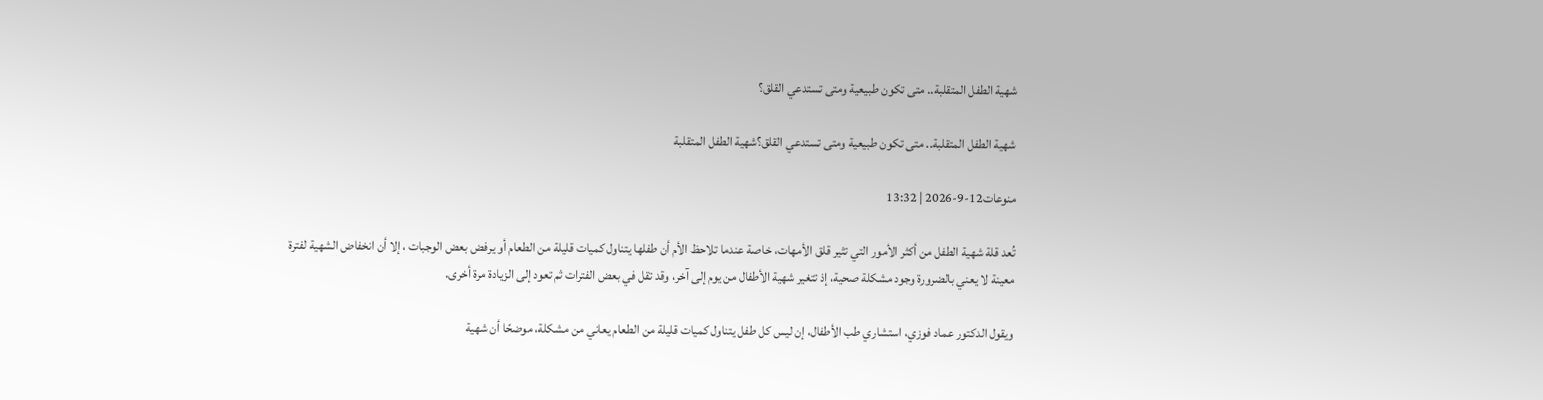شهية الطفل المتقلبة.. متى تكون طبيعية ومتى تستدعي القلق؟

شهية الطفل المتقلبة.. متى تكون طبيعية ومتى تستدعي القلق؟شهية الطفل المتقلبة

منوعات12-9-2026 | 13:32

تُعد قلة شهية الطفل من أكثر الأمور التي تثير قلق الأمهات، خاصة عندما تلاحظ الأم أن طفلها يتناول كميات قليلة من الطعام أو يرفض بعض الوجبات ، إلا أن انخفاض الشهية لفترة معينة لا يعني بالضرورة وجود مشكلة صحية، إذ تتغير شهية الأطفال من يوم إلى آخر، وقد تقل في بعض الفترات ثم تعود إلى الزيادة مرة أخرى.

ويقول الدكتور عماد فوزي، استشاري طب الأطفال، إن ليس كل طفل يتناول كميات قليلة من الطعام يعاني من مشكلة، موضحًا أن شهية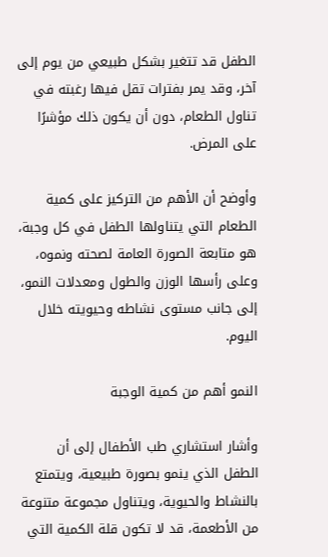الطفل قد تتغير بشكل طبيعي من يوم إلى آخر، وقد يمر بفترات تقل فيها رغبته في تناول الطعام، دون أن يكون ذلك مؤشرًا على المرض.

وأوضح أن الأهم من التركيز على كمية الطعام التي يتناولها الطفل في كل وجبة، هو متابعة الصورة العامة لصحته ونموه، وعلى رأسها الوزن والطول ومعدلات النمو، إلى جانب مستوى نشاطه وحيويته خلال اليوم.

النمو أهم من كمية الوجبة

وأشار استشاري طب الأطفال إلى أن الطفل الذي ينمو بصورة طبيعية، ويتمتع بالنشاط والحيوية، ويتناول مجموعة متنوعة من الأطعمة، قد لا تكون قلة الكمية التي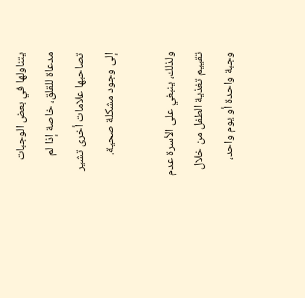يتناولها في بعض الوجبات مدعاة للقلق، خاصة إذا لم تصاحبها علامات أخرى تشير إلى وجود مشكلة صحية.

ولذلك، ينبغي على الأسرة عدم تقييم تغذية الطفل من خلال وجبة واحدة أو يوم واحد،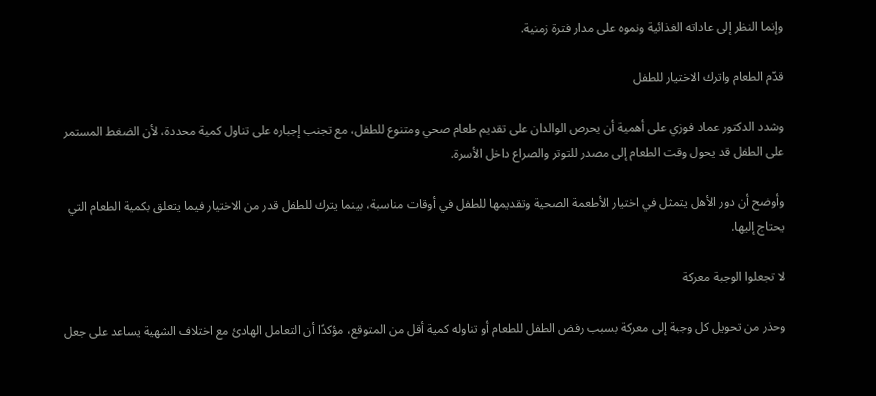وإنما النظر إلى عاداته الغذائية ونموه على مدار فترة زمنية.

قدّم الطعام واترك الاختيار للطفل

وشدد الدكتور عماد فوزي على أهمية أن يحرص الوالدان على تقديم طعام صحي ومتنوع للطفل، مع تجنب إجباره على تناول كمية محددة، لأن الضغط المستمر على الطفل قد يحول وقت الطعام إلى مصدر للتوتر والصراع داخل الأسرة.

وأوضح أن دور الأهل يتمثل في اختيار الأطعمة الصحية وتقديمها للطفل في أوقات مناسبة، بينما يترك للطفل قدر من الاختيار فيما يتعلق بكمية الطعام التي يحتاج إليها.

لا تجعلوا الوجبة معركة

وحذر من تحويل كل وجبة إلى معركة بسبب رفض الطفل للطعام أو تناوله كمية أقل من المتوقع، مؤكدًا أن التعامل الهادئ مع اختلاف الشهية يساعد على جعل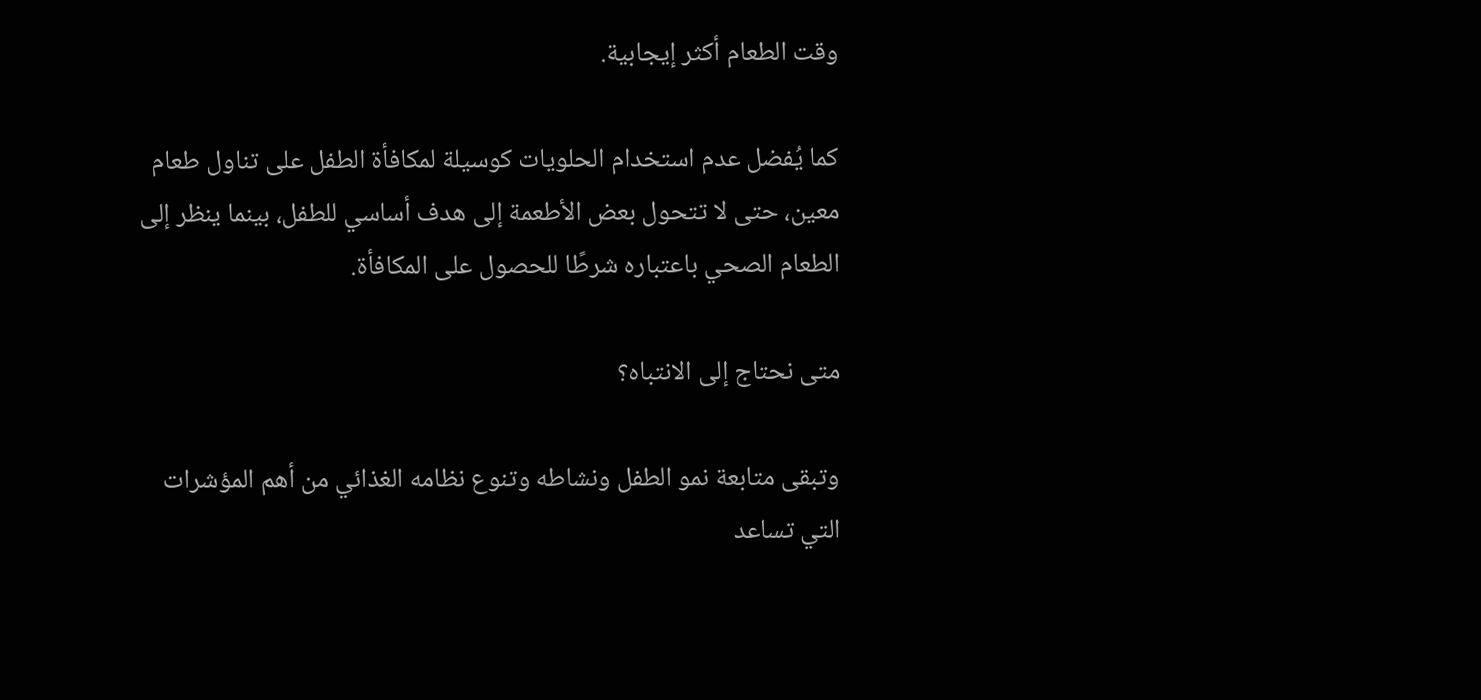وقت الطعام أكثر إيجابية.

كما يُفضل عدم استخدام الحلويات كوسيلة لمكافأة الطفل على تناول طعام معين، حتى لا تتحول بعض الأطعمة إلى هدف أساسي للطفل، بينما ينظر إلى الطعام الصحي باعتباره شرطًا للحصول على المكافأة.

متى نحتاج إلى الانتباه؟

وتبقى متابعة نمو الطفل ونشاطه وتنوع نظامه الغذائي من أهم المؤشرات التي تساعد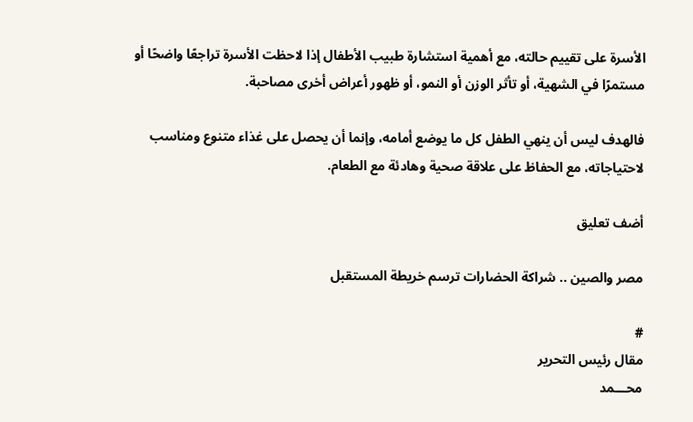الأسرة على تقييم حالته، مع أهمية استشارة طبيب الأطفال إذا لاحظت الأسرة تراجعًا واضحًا أو مستمرًا في الشهية، أو تأثر الوزن أو النمو، أو ظهور أعراض أخرى مصاحبة.

فالهدف ليس أن ينهي الطفل كل ما يوضع أمامه، وإنما أن يحصل على غذاء متنوع ومناسب لاحتياجاته، مع الحفاظ على علاقة صحية وهادئة مع الطعام.

أضف تعليق

مصر والصين .. شراكة الحضارات ترسم خريطة المستقبل

#
مقال رئيس التحرير
محـــمد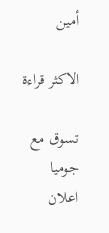أمين

الاكثر قراءة

تسوق مع جوميا
اعلان